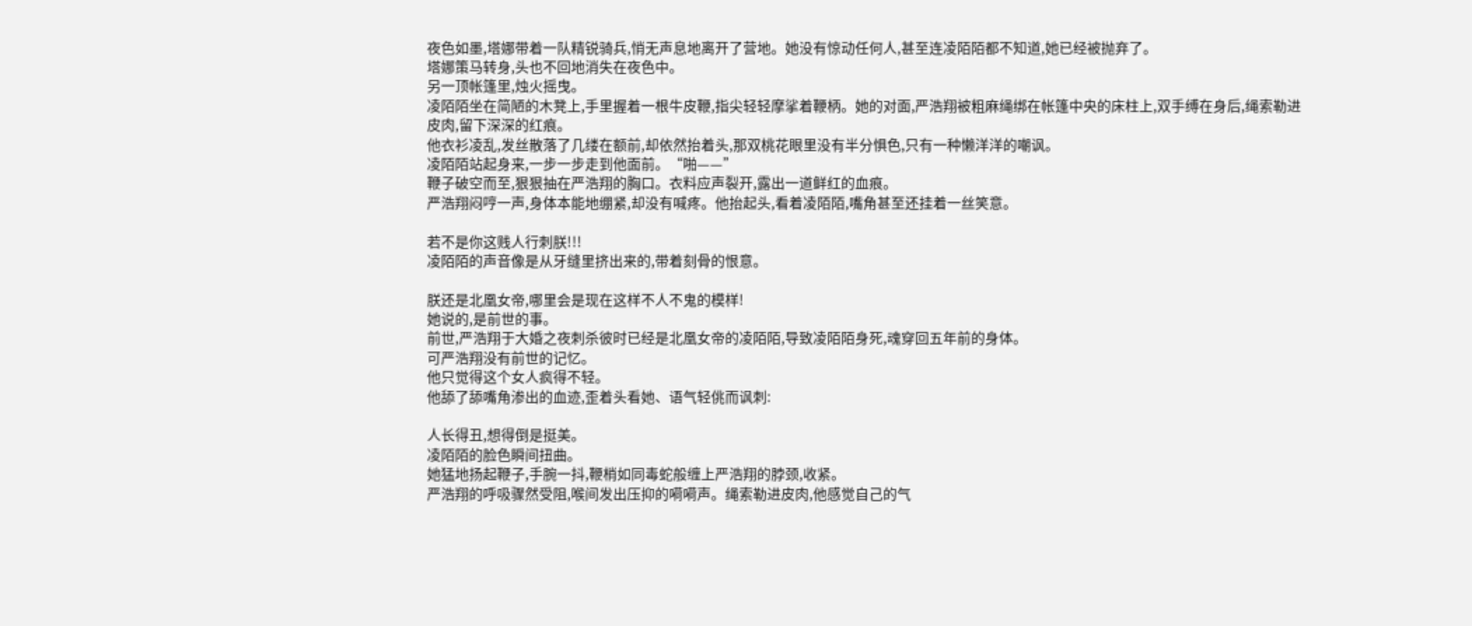夜色如墨,塔娜带着一队精锐骑兵,悄无声息地离开了营地。她没有惊动任何人,甚至连凌陌陌都不知道,她已经被抛弃了。
塔娜策马转身,头也不回地消失在夜色中。
另一顶帐篷里,烛火摇曳。
凌陌陌坐在简陋的木凳上,手里握着一根牛皮鞭,指尖轻轻摩挲着鞭柄。她的对面,严浩翔被粗麻绳绑在帐篷中央的床柱上,双手缚在身后,绳索勒进皮肉,留下深深的红痕。
他衣衫凌乱,发丝散落了几缕在额前,却依然抬着头,那双桃花眼里没有半分惧色,只有一种懒洋洋的嘲讽。
凌陌陌站起身来,一步一步走到他面前。“啪——”
鞭子破空而至,狠狠抽在严浩翔的胸口。衣料应声裂开,露出一道鲜红的血痕。
严浩翔闷哼一声,身体本能地绷紧,却没有喊疼。他抬起头,看着凌陌陌,嘴角甚至还挂着一丝笑意。

若不是你这贱人行刺朕!!!
凌陌陌的声音像是从牙缝里挤出来的,带着刻骨的恨意。

朕还是北凰女帝,哪里会是现在这样不人不鬼的模样!
她说的,是前世的事。
前世,严浩翔于大婚之夜刺杀彼时已经是北凰女帝的凌陌陌,导致凌陌陌身死,魂穿回五年前的身体。
可严浩翔没有前世的记忆。
他只觉得这个女人疯得不轻。
他舔了舔嘴角渗出的血迹,歪着头看她、语气轻佻而讽刺:

人长得丑,想得倒是挺美。
凌陌陌的脸色瞬间扭曲。
她猛地扬起鞭子,手腕一抖,鞭梢如同毒蛇般缠上严浩翔的脖颈,收紧。
严浩翔的呼吸骤然受阻,喉间发出压抑的嗬嗬声。绳索勒进皮肉,他感觉自己的气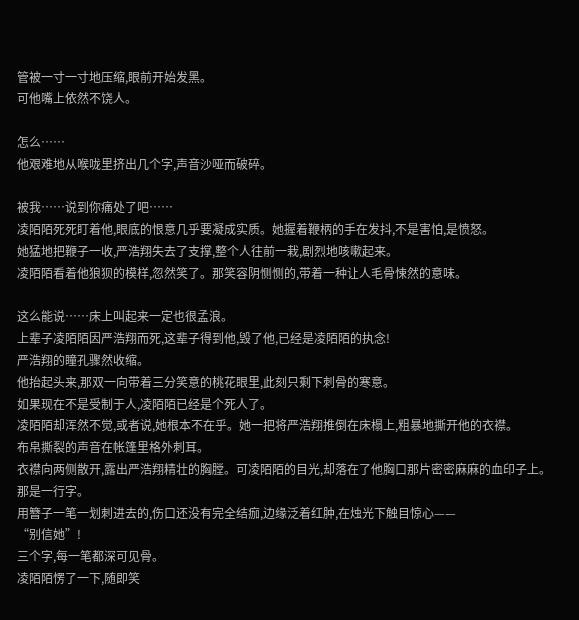管被一寸一寸地压缩,眼前开始发黑。
可他嘴上依然不饶人。

怎么……
他艰难地从喉咙里挤出几个字,声音沙哑而破碎。

被我……说到你痛处了吧……
凌陌陌死死盯着他,眼底的恨意几乎要凝成实质。她握着鞭柄的手在发抖,不是害怕,是愤怒。
她猛地把鞭子一收,严浩翔失去了支撑,整个人往前一栽,剧烈地咳嗽起来。
凌陌陌看着他狼狈的模样,忽然笑了。那笑容阴恻恻的,带着一种让人毛骨悚然的意味。

这么能说……床上叫起来一定也很孟浪。
上辈子凌陌陌因严浩翔而死,这辈子得到他,毁了他,已经是凌陌陌的执念!
严浩翔的瞳孔骤然收缩。
他抬起头来,那双一向带着三分笑意的桃花眼里,此刻只剩下刺骨的寒意。
如果现在不是受制于人,凌陌陌已经是个死人了。
凌陌陌却浑然不觉,或者说,她根本不在乎。她一把将严浩翔推倒在床榻上,粗暴地撕开他的衣襟。
布帛撕裂的声音在帐篷里格外刺耳。
衣襟向两侧散开,露出严浩翔精壮的胸膛。可凌陌陌的目光,却落在了他胸口那片密密麻麻的血印子上。
那是一行字。
用簪子一笔一划刺进去的,伤口还没有完全结痂,边缘泛着红肿,在烛光下触目惊心——
“别信她”!
三个字,每一笔都深可见骨。
凌陌陌愣了一下,随即笑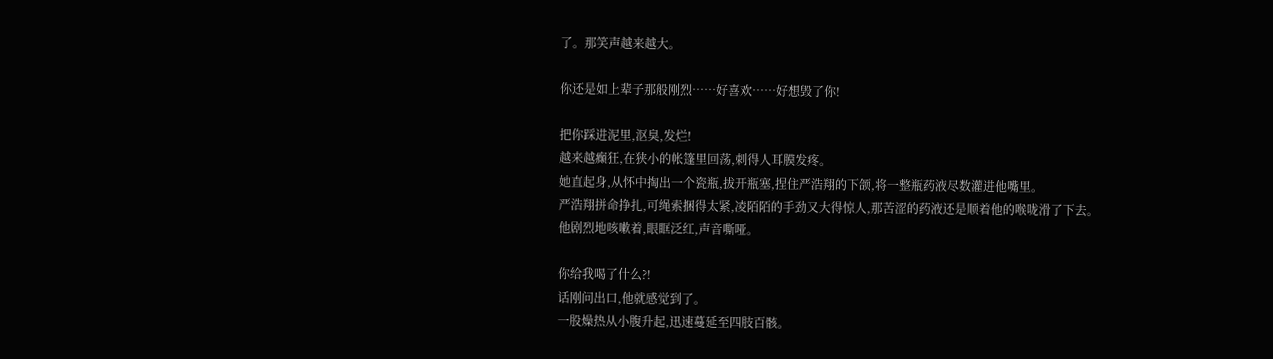了。那笑声越来越大。

你还是如上辈子那般刚烈……好喜欢……好想毁了你!

把你踩进泥里,沤臭,发烂!
越来越癫狂,在狭小的帐篷里回荡,刺得人耳膜发疼。
她直起身,从怀中掏出一个瓷瓶,拔开瓶塞,捏住严浩翔的下颌,将一整瓶药液尽数灌进他嘴里。
严浩翔拼命挣扎,可绳索捆得太紧,凌陌陌的手劲又大得惊人,那苦涩的药液还是顺着他的喉咙滑了下去。
他剧烈地咳嗽着,眼眶泛红,声音嘶哑。

你给我喝了什么?!
话刚问出口,他就感觉到了。
一股燥热从小腹升起,迅速蔓延至四肢百骸。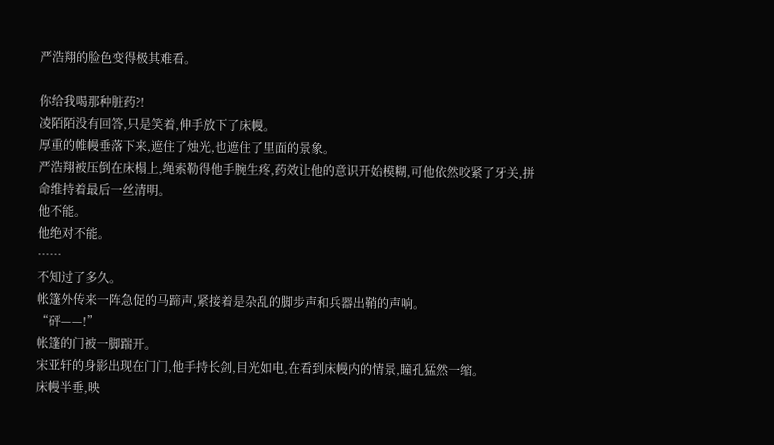严浩翔的脸色变得极其难看。

你给我喝那种脏药?!
凌陌陌没有回答,只是笑着,伸手放下了床幔。
厚重的帷幔垂落下来,遮住了烛光,也遮住了里面的景象。
严浩翔被压倒在床榻上,绳索勒得他手腕生疼,药效让他的意识开始模糊,可他依然咬紧了牙关,拼命维持着最后一丝清明。
他不能。
他绝对不能。
……
不知过了多久。
帐篷外传来一阵急促的马蹄声,紧接着是杂乱的脚步声和兵器出鞘的声响。
“砰——!”
帐篷的门被一脚踹开。
宋亚轩的身影出现在门门,他手持长剑,目光如电,在看到床幔内的情景,瞳孔猛然一缩。
床幔半垂,映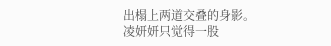出榻上两道交叠的身影。
凌妍妍只觉得一股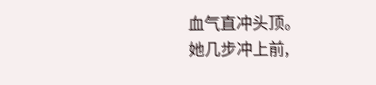血气直冲头顶。
她几步冲上前,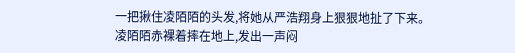一把揪住凌陌陌的头发,将她从严浩翔身上狠狠地扯了下来。
凌陌陌赤裸着摔在地上,发出一声闷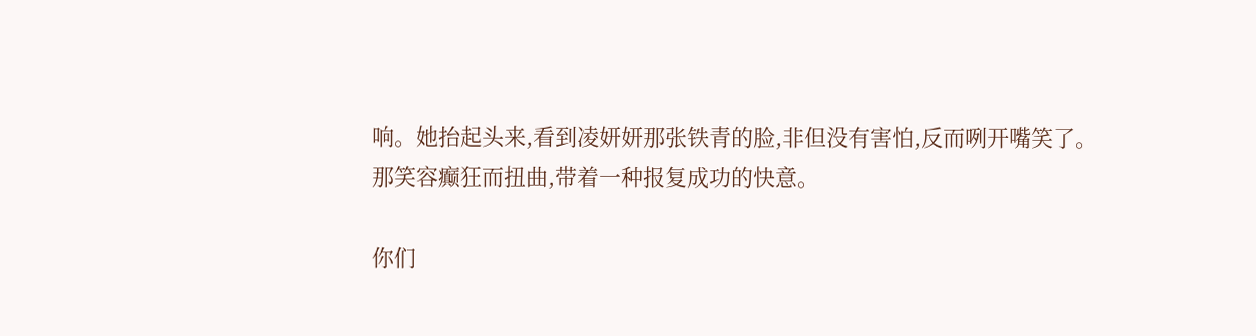响。她抬起头来,看到凌妍妍那张铁青的脸,非但没有害怕,反而咧开嘴笑了。
那笑容癫狂而扭曲,带着一种报复成功的快意。

你们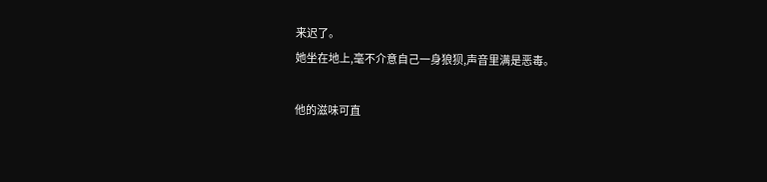来迟了。
她坐在地上,毫不介意自己一身狼狈,声音里满是恶毒。

他的滋味可直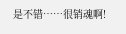是不错……很销魂啊!